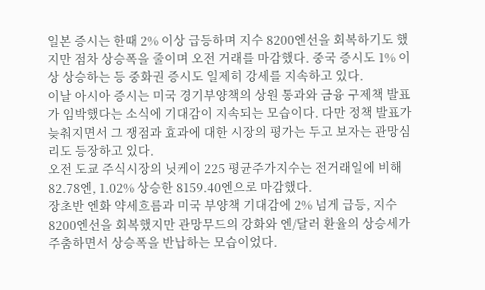일본 증시는 한때 2% 이상 급등하며 지수 8200엔선을 회복하기도 했지만 점차 상승폭을 줄이며 오전 거래를 마감했다. 중국 증시도 1% 이상 상승하는 등 중화권 증시도 일제히 강세를 지속하고 있다.
이날 아시아 증시는 미국 경기부양책의 상원 통과와 금융 구제책 발표가 임박했다는 소식에 기대감이 지속되는 모습이다. 다만 정책 발표가 늦춰지면서 그 쟁점과 효과에 대한 시장의 평가는 두고 보자는 관망심리도 등장하고 있다.
오전 도쿄 주식시장의 닛케이 225 평균주가지수는 전거래일에 비해 82.78엔, 1.02% 상승한 8159.40엔으로 마감했다.
장초반 엔화 약세흐름과 미국 부양책 기대감에 2% 넘게 급등, 지수 8200엔선을 회복했지만 관망무드의 강화와 엔/달러 환율의 상승세가 주춤하면서 상승폭을 반납하는 모습이었다.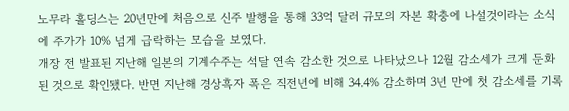노무라 홀딩스는 20년만에 처음으로 신주 발행을 통해 33억 달러 규모의 자본 확충에 나설것이라는 소식에 주가가 10% 넘게 급락하는 모습을 보였다.
개장 전 발표된 지난해 일본의 기계수주는 석달 연속 감소한 것으로 나타났으나 12월 감소세가 크게 둔화된 것으로 확인됐다. 반면 지난해 경상흑자 폭은 직전년에 비해 34.4% 감소하며 3년 만에 첫 감소세를 기록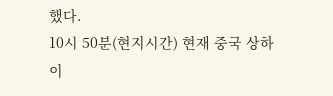했다.
10시 50분(현지시간) 현재 중국 상하이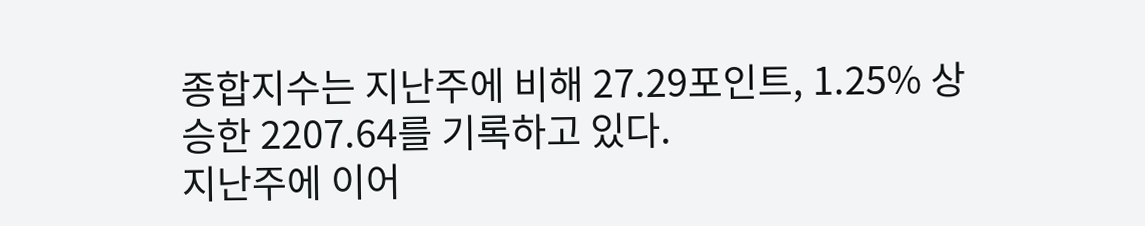종합지수는 지난주에 비해 27.29포인트, 1.25% 상승한 2207.64를 기록하고 있다.
지난주에 이어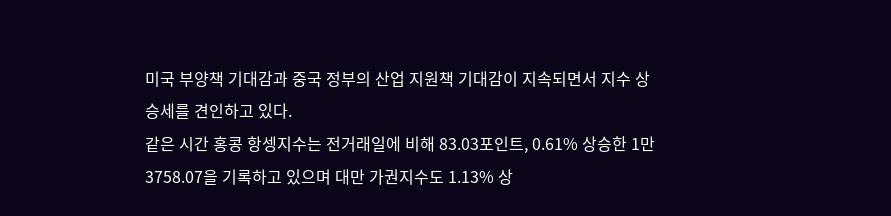미국 부양책 기대감과 중국 정부의 산업 지원책 기대감이 지속되면서 지수 상승세를 견인하고 있다.
같은 시간 홍콩 항셍지수는 전거래일에 비해 83.03포인트, 0.61% 상승한 1만 3758.07을 기록하고 있으며 대만 가권지수도 1.13% 상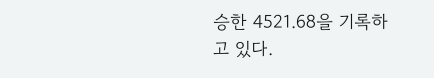승한 4521.68을 기록하고 있다.